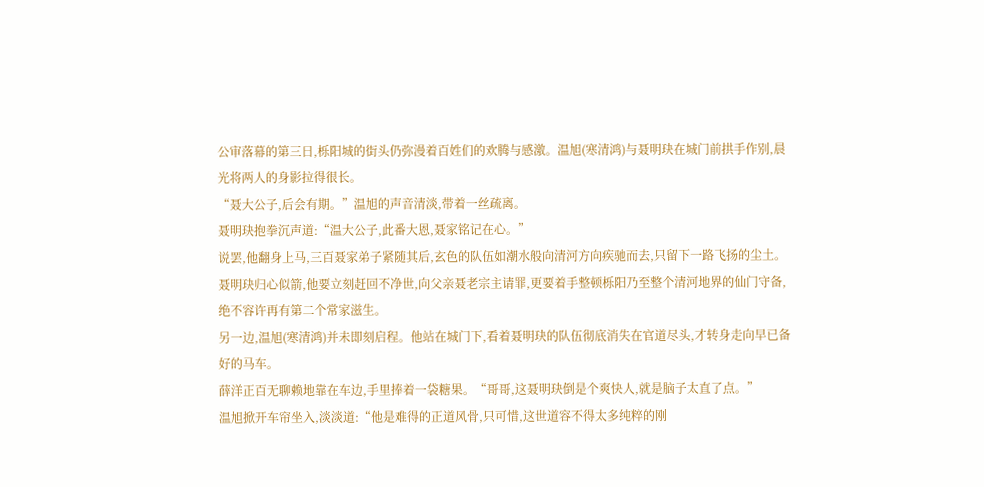公审落幕的第三日,栎阳城的街头仍弥漫着百姓们的欢腾与感激。温旭(寒清鸿)与聂明玦在城门前拱手作别,晨光将两人的身影拉得很长。
“聂大公子,后会有期。”温旭的声音清淡,带着一丝疏离。
聂明玦抱拳沉声道:“温大公子,此番大恩,聂家铭记在心。”
说罢,他翻身上马,三百聂家弟子紧随其后,玄色的队伍如潮水般向清河方向疾驰而去,只留下一路飞扬的尘土。聂明玦归心似箭,他要立刻赶回不净世,向父亲聂老宗主请罪,更要着手整顿栎阳乃至整个清河地界的仙门守备,绝不容许再有第二个常家滋生。
另一边,温旭(寒清鸿)并未即刻启程。他站在城门下,看着聂明玦的队伍彻底消失在官道尽头,才转身走向早已备好的马车。
薛洋正百无聊赖地靠在车边,手里捧着一袋糖果。“哥哥,这聂明玦倒是个爽快人,就是脑子太直了点。”
温旭掀开车帘坐入,淡淡道:“他是难得的正道风骨,只可惜,这世道容不得太多纯粹的刚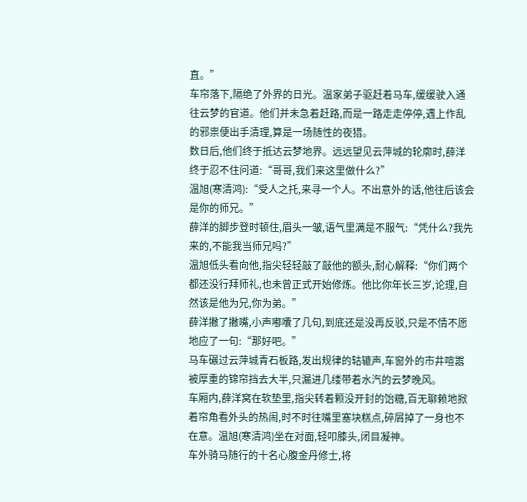直。”
车帘落下,隔绝了外界的日光。温家弟子驱赶着马车,缓缓驶入通往云梦的官道。他们并未急着赶路,而是一路走走停停,遇上作乱的邪祟便出手清理,算是一场随性的夜猎。
数日后,他们终于抵达云梦地界。远远望见云萍城的轮廓时,薛洋终于忍不住问道:“哥哥,我们来这里做什么?”
温旭(寒清鸿):“受人之托,来寻一个人。不出意外的话,他往后该会是你的师兄。”
薛洋的脚步登时顿住,眉头一皱,语气里满是不服气:“凭什么?我先来的,不能我当师兄吗?”
温旭低头看向他,指尖轻轻敲了敲他的额头,耐心解释:“你们两个都还没行拜师礼,也未曾正式开始修炼。他比你年长三岁,论理,自然该是他为兄,你为弟。”
薛洋撇了撇嘴,小声嘟囔了几句,到底还是没再反驳,只是不情不愿地应了一句:“那好吧。”
马车碾过云萍城青石板路,发出规律的轱辘声,车窗外的市井喧嚣被厚重的锦帘挡去大半,只漏进几缕带着水汽的云梦晚风。
车厢内,薛洋窝在软垫里,指尖转着颗没开封的饴糖,百无聊赖地掀着帘角看外头的热闹,时不时往嘴里塞块糕点,碎屑掉了一身也不在意。温旭(寒清鸿)坐在对面,轻叩膝头,闭目凝神。
车外骑马随行的十名心腹金丹修士,将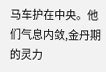马车护在中央。他们气息内敛,金丹期的灵力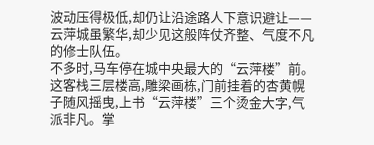波动压得极低,却仍让沿途路人下意识避让——云萍城虽繁华,却少见这般阵仗齐整、气度不凡的修士队伍。
不多时,马车停在城中央最大的“云萍楼”前。这客栈三层楼高,雕梁画栋,门前挂着的杏黄幌子随风摇曳,上书“云萍楼”三个烫金大字,气派非凡。掌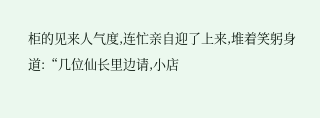柜的见来人气度,连忙亲自迎了上来,堆着笑躬身道:“几位仙长里边请,小店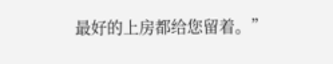最好的上房都给您留着。”